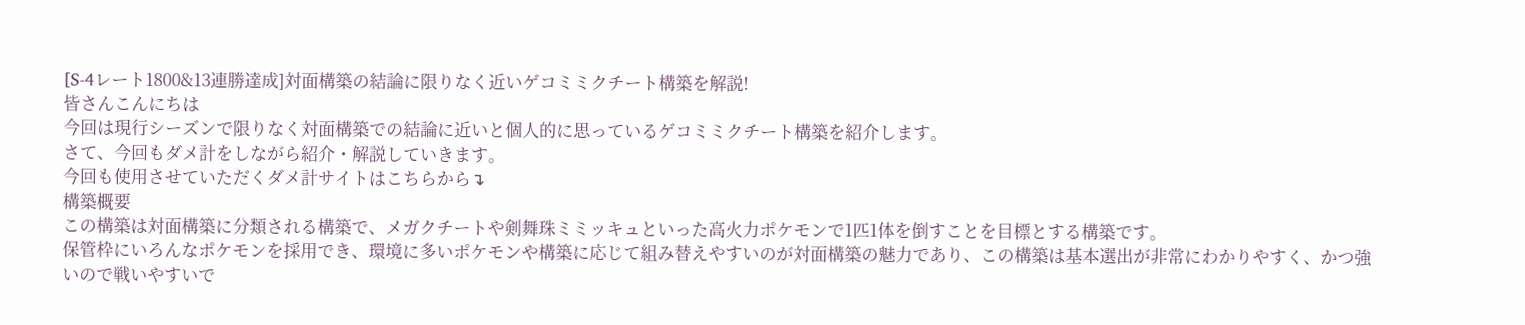[S-4レート1800&13連勝達成]対面構築の結論に限りなく近いゲコミミクチート構築を解説!
皆さんこんにちは
今回は現行シーズンで限りなく対面構築での結論に近いと個人的に思っているゲコミミクチート構築を紹介します。
さて、今回もダメ計をしながら紹介・解説していきます。
今回も使用させていただくダメ計サイトはこちらから↴
構築概要
この構築は対面構築に分類される構築で、メガクチートや剣舞珠ミミッキュといった高火力ポケモンで1匹1体を倒すことを目標とする構築です。
保管枠にいろんなポケモンを採用でき、環境に多いポケモンや構築に応じて組み替えやすいのが対面構築の魅力であり、この構築は基本選出が非常にわかりやすく、かつ強いので戦いやすいで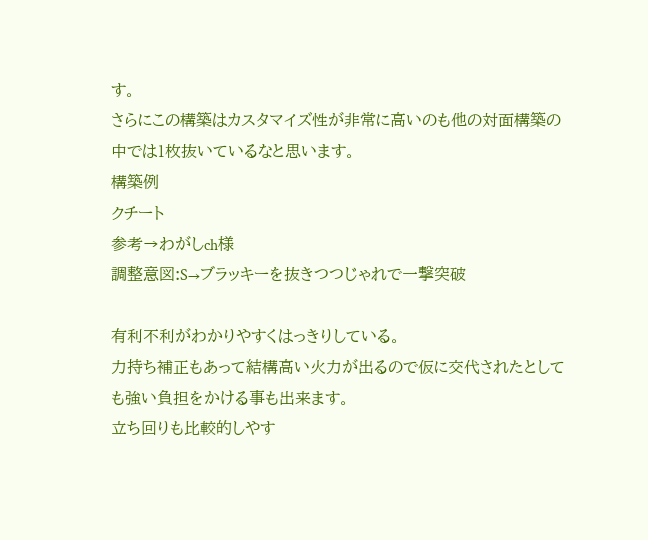す。
さらにこの構築はカスタマイズ性が非常に高いのも他の対面構築の中では1枚抜いているなと思います。
構築例
クチート
参考→わがしch様
調整意図:S→ブラッキーを抜きつつじゃれで一撃突破

有利不利がわかりやすくはっきりしている。
力持ち補正もあって結構高い火力が出るので仮に交代されたとしても強い負担をかける事も出来ます。
立ち回りも比較的しやす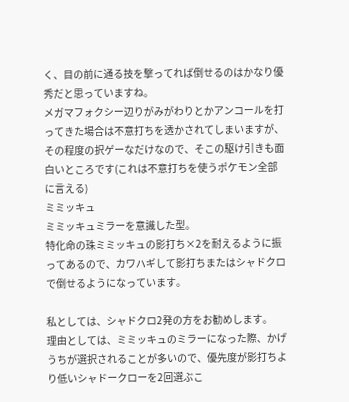く、目の前に通る技を撃ってれば倒せるのはかなり優秀だと思っていますね。
メガマフォクシー辺りがみがわりとかアンコールを打ってきた場合は不意打ちを透かされてしまいますが、その程度の択ゲーなだけなので、そこの駆け引きも面白いところです(これは不意打ちを使うポケモン全部に言える)
ミミッキュ
ミミッキュミラーを意識した型。
特化命の珠ミミッキュの影打ち×2を耐えるように振ってあるので、カワハギして影打ちまたはシャドクロで倒せるようになっています。

私としては、シャドクロ2発の方をお勧めします。
理由としては、ミミッキュのミラーになった際、かげうちが選択されることが多いので、優先度が影打ちより低いシャドークローを2回選ぶこ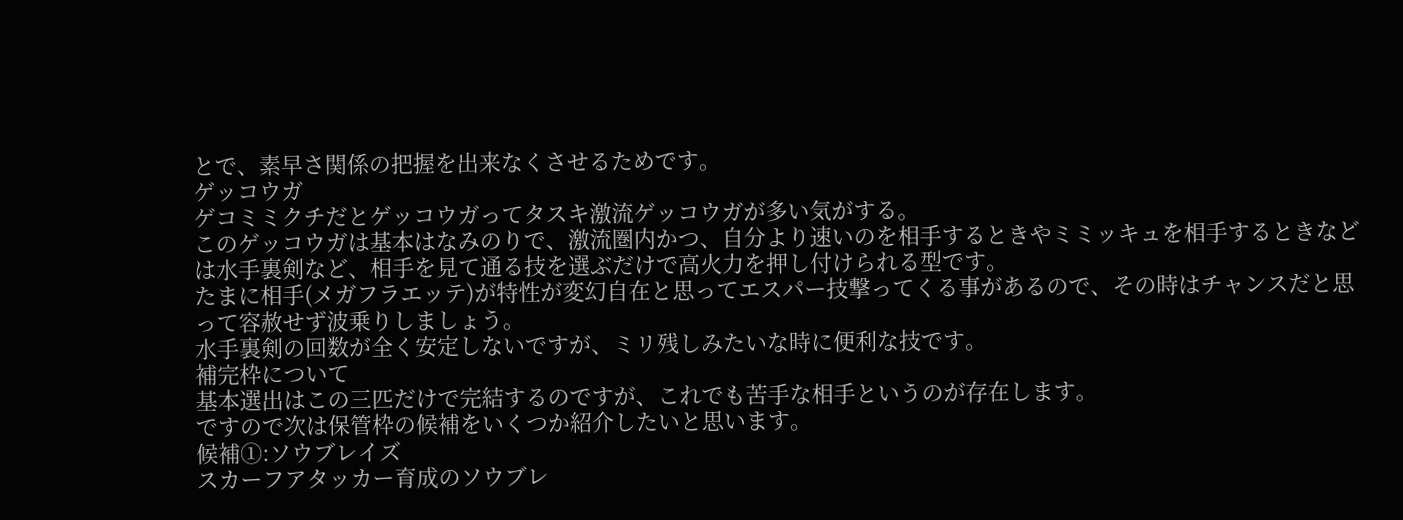とで、素早さ関係の把握を出来なくさせるためです。
ゲッコウガ
ゲコミミクチだとゲッコウガってタスキ激流ゲッコウガが多い気がする。
このゲッコウガは基本はなみのりで、激流圏内かつ、自分より速いのを相手するときやミミッキュを相手するときなどは水手裏剣など、相手を見て通る技を選ぶだけで高火力を押し付けられる型です。
たまに相手(メガフラエッテ)が特性が変幻自在と思ってエスパー技撃ってくる事があるので、その時はチャンスだと思って容赦せず波乗りしましょう。
水手裏剣の回数が全く安定しないですが、ミリ残しみたいな時に便利な技です。
補完枠について
基本選出はこの三匹だけで完結するのですが、これでも苦手な相手というのが存在します。
ですので次は保管枠の候補をいくつか紹介したいと思います。
候補①:ソウブレイズ
スカーフアタッカー育成のソウブレ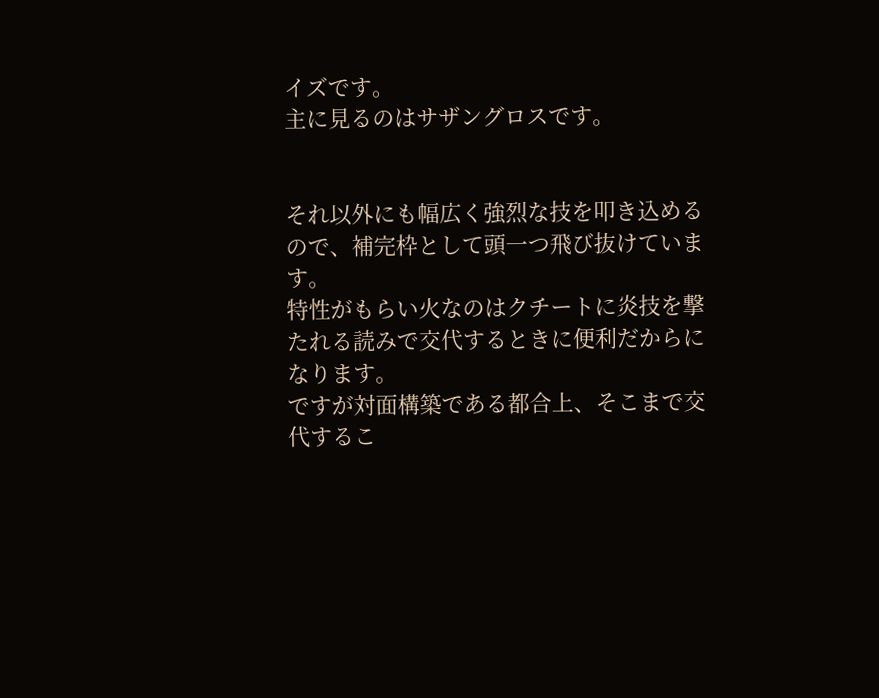イズです。
主に見るのはサザングロスです。


それ以外にも幅広く強烈な技を叩き込めるので、補完枠として頭一つ飛び抜けています。
特性がもらい火なのはクチートに炎技を撃たれる読みで交代するときに便利だからになります。
ですが対面構築である都合上、そこまで交代するこ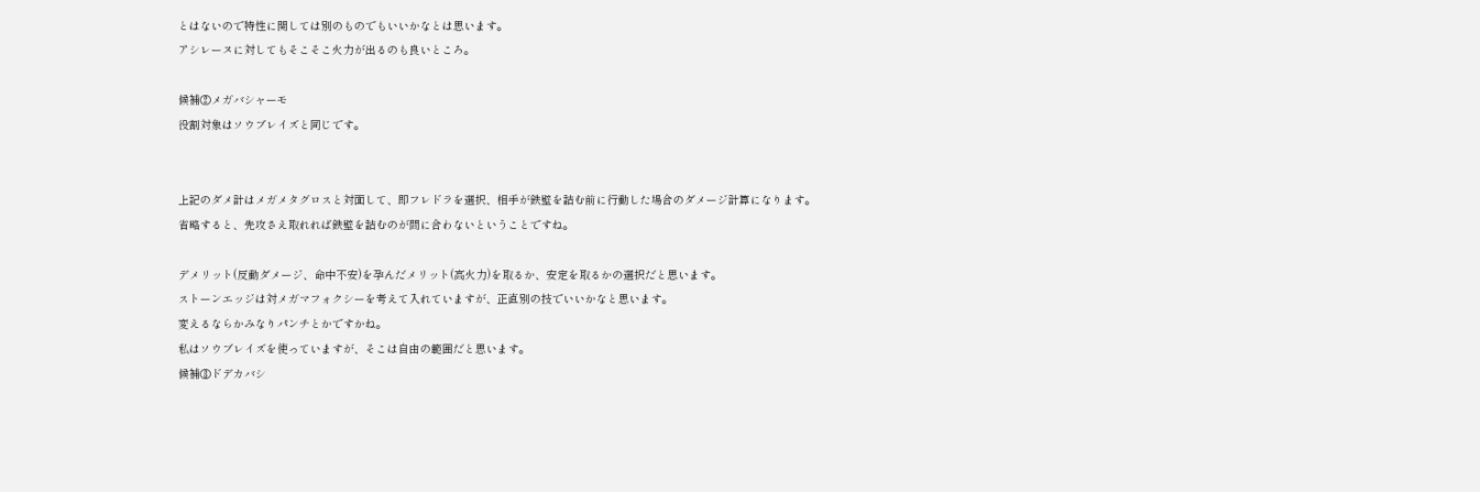とはないので特性に関しては別のものでもいいかなとは思います。
アシレーヌに対してもそこそこ火力が出るのも良いところ。

候補②メガバシャーモ
役割対象はソウブレイズと同じです。


上記のダメ計はメガメタグロスと対面して、即フレドラを選択、相手が鉄壁を詰む前に行動した場合のダメージ計算になります。
省略すると、先攻さえ取れれば鉄壁を詰むのが間に合わないということですね。

デメリット(反動ダメージ、命中不安)を孕んだメリット(高火力)を取るか、安定を取るかの選択だと思います。
ストーンエッジは対メガマフォクシーを考えて入れていますが、正直別の技でいいかなと思います。
変えるならかみなりパンチとかですかね。
私はソウブレイズを使っていますが、そこは自由の範囲だと思います。
候補③ドデカバシ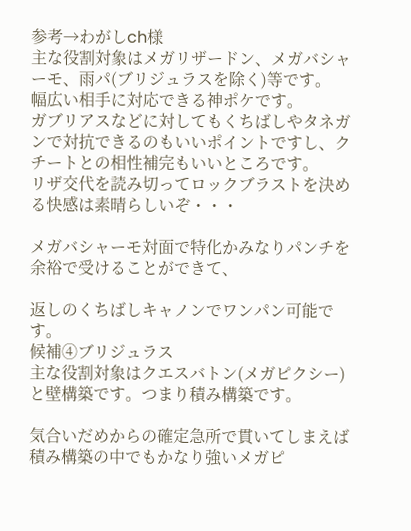参考→わがしch様
主な役割対象はメガリザードン、メガバシャーモ、雨パ(ブリジュラスを除く)等です。
幅広い相手に対応できる神ポケです。
ガブリアスなどに対してもくちばしやタネガンで対抗できるのもいいポイントですし、クチートとの相性補完もいいところです。
リザ交代を読み切ってロックブラストを決める快感は素晴らしいぞ・・・

メガバシャーモ対面で特化かみなりパンチを余裕で受けることができて、

返しのくちばしキャノンでワンパン可能です。
候補④ブリジュラス
主な役割対象はクエスバトン(メガピクシー)と壁構築です。つまり積み構築です。

気合いだめからの確定急所で貫いてしまえば積み構築の中でもかなり強いメガピ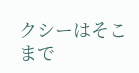クシーはそこまで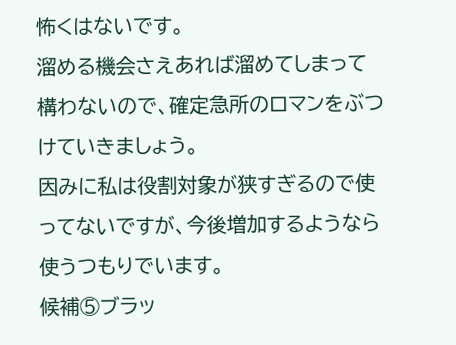怖くはないです。
溜める機会さえあれば溜めてしまって構わないので、確定急所のロマンをぶつけていきましょう。
因みに私は役割対象が狭すぎるので使ってないですが、今後増加するようなら使うつもりでいます。
候補⑤ブラッ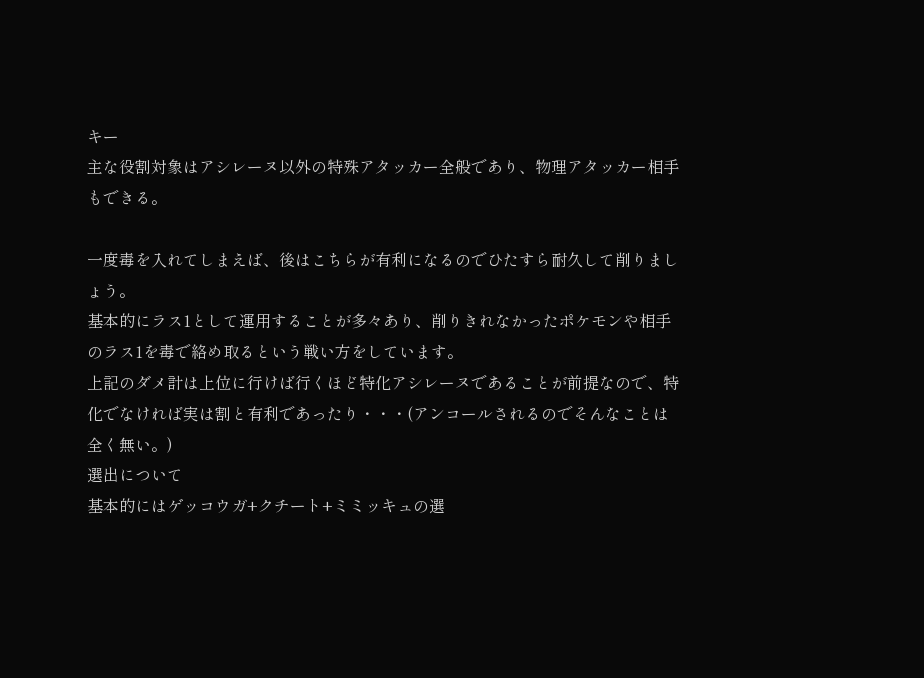キー
主な役割対象はアシレーヌ以外の特殊アタッカー全般であり、物理アタッカー相手もできる。

一度毒を入れてしまえば、後はこちらが有利になるのでひたすら耐久して削りましょう。
基本的にラス1として運用することが多々あり、削りきれなかったポケモンや相手のラス1を毒で絡め取るという戦い方をしています。
上記のダメ計は上位に行けば行くほど特化アシレーヌであることが前提なので、特化でなければ実は割と有利であったり・・・(アンコールされるのでそんなことは全く無い。)
選出について
基本的にはゲッコウガ+クチート+ミミッキュの選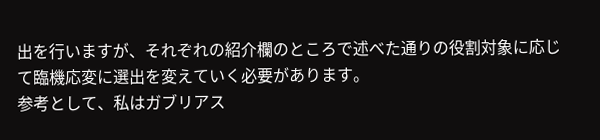出を行いますが、それぞれの紹介欄のところで述べた通りの役割対象に応じて臨機応変に選出を変えていく必要があります。
参考として、私はガブリアス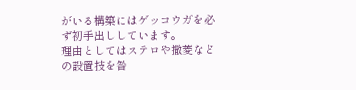がいる構築にはゲッコウガを必ず初手出ししています。
理由としてはステロや撒菱などの設置技を咎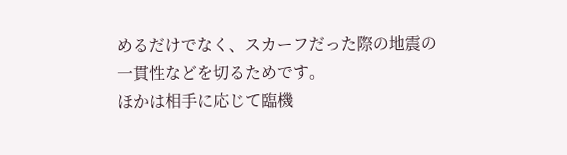めるだけでなく、スカーフだった際の地震の一貫性などを切るためです。
ほかは相手に応じて臨機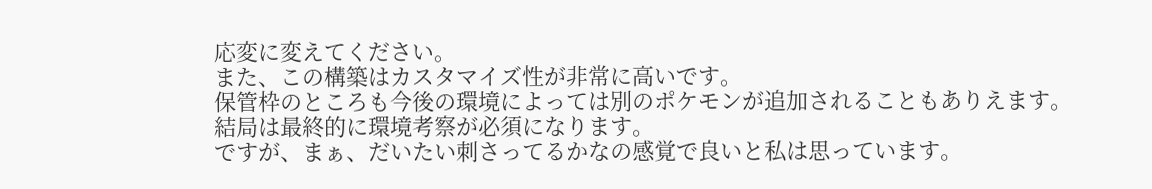応変に変えてください。
また、この構築はカスタマイズ性が非常に高いです。
保管枠のところも今後の環境によっては別のポケモンが追加されることもありえます。
結局は最終的に環境考察が必須になります。
ですが、まぁ、だいたい刺さってるかなの感覚で良いと私は思っています。